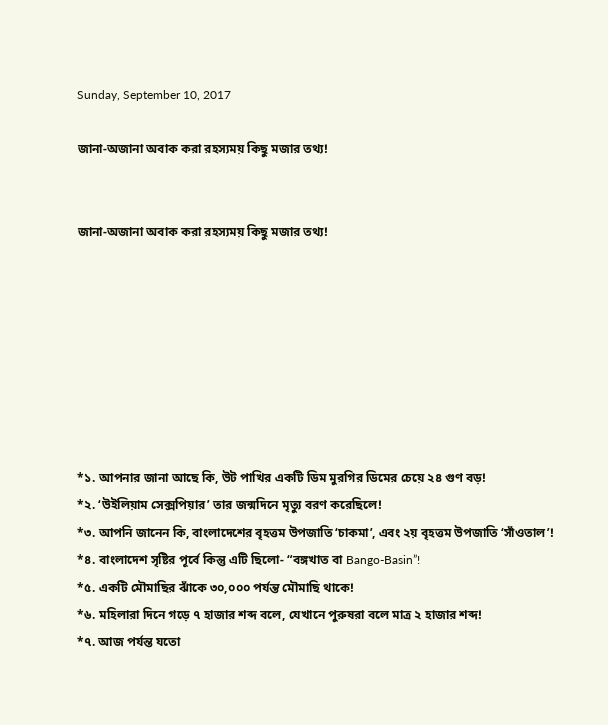Sunday, September 10, 2017

জানা-অজানা অবাক করা রহস্যময় কিছু মজার তথ্য!


জানা-অজানা অবাক করা রহস্যময় কিছু মজার তথ্য!








*১. আপনার জানা আছে কি, উট পাখির একটি ডিম মুরগির ডিমের চেয়ে ২৪ গুণ বড়!
*২. ‘উইলিয়াম সেক্সপিয়ার’ তার জন্মদিনে মৃত্যু বরণ করেছিলে!
*৩. আপনি জানেন কি, বাংলাদেশের বৃহত্তম উপজাতি ‘চাকমা’, এবং ২য় বৃহত্তম উপজাতি ‘সাঁওতাল’!
*৪. বাংলাদেশ সৃষ্টির পূর্বে কিন্তু এটি ছিলো- “বঙ্গখাত বা Bango-Basin”!
*৫. একটি মৌমাছির ঝাঁকে ৩০,০০০ পর্যন্ত মৌমাছি থাকে!
*৬. মহিলারা দিনে গড়ে ৭ হাজার শব্দ বলে, যেখানে পুরুষরা বলে মাত্র ২ হাজার শব্দ!
*৭. আজ পর্যন্ত যতো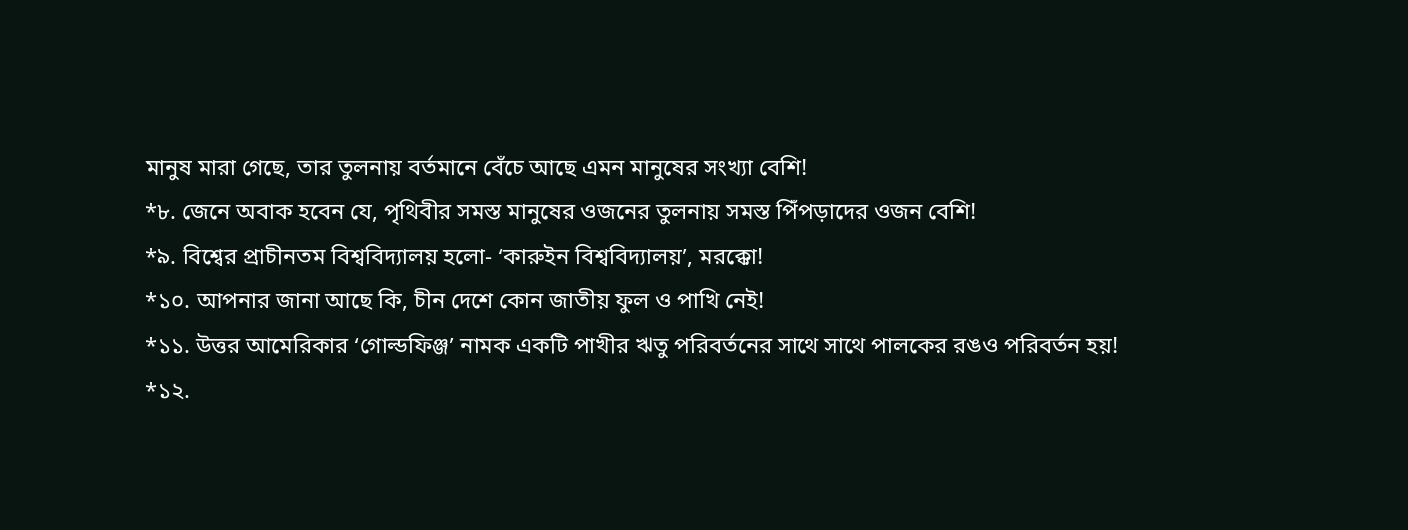মানুষ মারা গেছে, তার তুলনায় বর্তমানে বেঁচে আছে এমন মানুষের সংখ্যা বেশি!
*৮. জেনে অবাক হবেন যে, পৃথিবীর সমস্ত মানুষের ওজনের তুলনায় সমস্ত পিঁপড়াদের ওজন বেশি!
*৯. বিশ্বের প্রাচীনতম বিশ্ববিদ্যালয় হলো- ‘কারুইন বিশ্ববিদ্যালয়’, মরক্কো!
*১০. আপনার জানা আছে কি, চীন দেশে কোন জাতীয় ফুল ও পাখি নেই!
*১১. উত্তর আমেরিকার ‘গোল্ডফিঞ্জ’ নামক একটি পাখীর ঋতু পরিবর্তনের সাথে সাথে পালকের রঙও পরিবর্তন হয়!
*১২.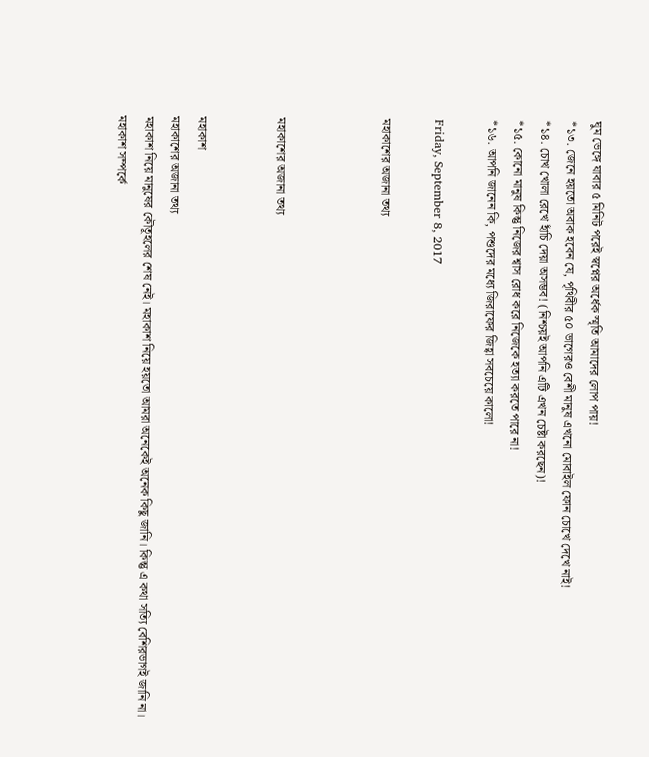ঘুম ভেঙ্গে যাবার ৫ মিনিট পরেই স্বপ্নের অর্ধেক স্মৃতি আমাদের লোপ পায়!
*১৩. জেনে হয়তো অবাক হবেন যে, পৃথিবীর ৫০ ভাগেরও বেশী মানুষ এখনো মোবাইল ফোন চোখে দেখে নাই!
*১৪. চোখ খোলা রেখে হাঁচি দেয়া অসম্ভব! (নিশ্চয়ই আপনি এটি এখন চেষ্টা করছেন)!
*১৫. কোনো মানুষ কিন্তু নিজের শ্বাস রোধ করে নিজেকে হত্যা করতে পারে না!
*১৬. আপনি জানেন কি, পশুদের মধ্যে জিরাফের জিহ্বা সবচেয়ে কালো!

Friday, September 8, 2017

মহাকাশের অজানা তথ্য



মহাকাশের অজানা তথ্য


মহাকাশ
মহাকাশের অজানা তথ্য
মহাকাশ নিয়ে মানুষের কৌতূহলের শেষ নেই। মহাকাশ নিয়ে হয়তো আমরা অনেকেই অনেক কিছু জানি। কিন্তু এ কথা সত্যি বেশিরভাগই জানি না। মহাকাশ সম্পর্কে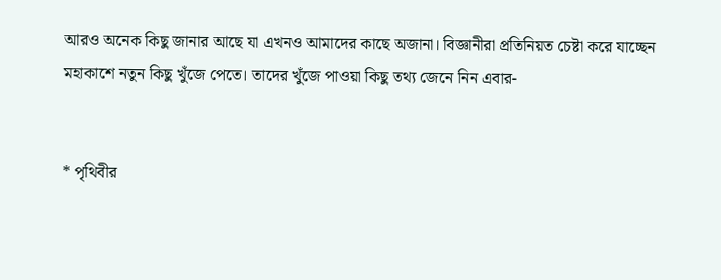আরও অনেক কিছু জানার আছে যা এখনও আমাদের কাছে অজানা। বিজ্ঞানীরা প্রতিনিয়ত চেষ্টা করে যাচ্ছেন মহাকাশে নতুন কিছু খুঁজে পেতে। তাদের খুঁজে পাওয়া কিছু তথ্য জেনে নিন এবার-


* পৃথিবীর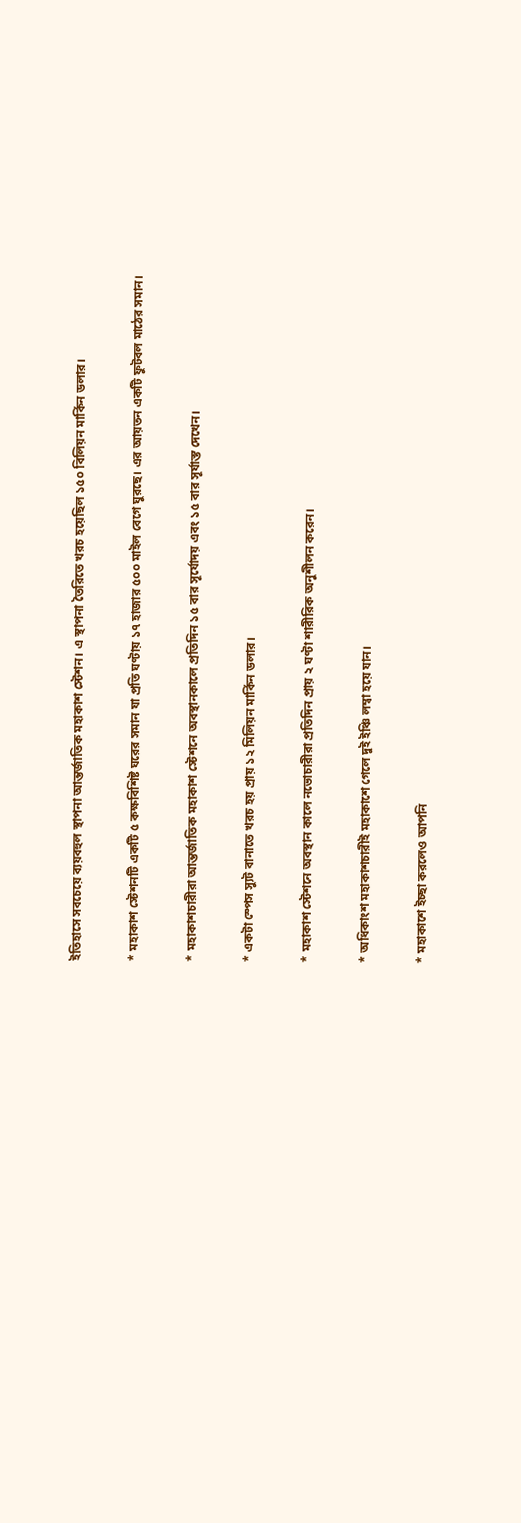ইতিহাসে সবচেয়ে ব্যয়বহুল স্থাপনা আন্তর্জাতিক মহাকাশ স্টেশন। এ স্থাপনা তৈরিতে খরচ হয়েছিল ১৫০ বিলিয়ন মার্কিন ডলার।

* মহাকাশ স্টেশনটি একটি ৫ কক্ষবিশিষ্ট ঘরের সমান যা প্রতি ঘণ্টায় ১৭ হাজার ৫০০ মাইল বেগে ঘুরছে। এর আয়তন একটি ফুটবল মাঠের সমান।

* মহাকাশচারীরা আন্তর্জাতিক মহাকাশ স্টেশনে অবস্থানকালে প্রতিদিন ১৫ বার সূর্যোদয় এবং ১৫ বার সূর্যাস্ত দেখেন।

* একটা স্পেস স্যুট বানাতে খরচ হয় প্রায় ১২ মিলিয়ন মার্কিন ডলার।

* মহাকাশ স্টেশনে অবস্থান কালে নভোচারীরা প্রতিদিন প্রায় ২ ঘণ্টা শারীরিক অনুশীলন করেন।

* অধিকাংশ মহাকাশচারীই মহাকাশে গেলে দুই ইঞ্চি লম্বা হয়ে যান।

* মহাকাশে ইচ্ছা করলেও আপনি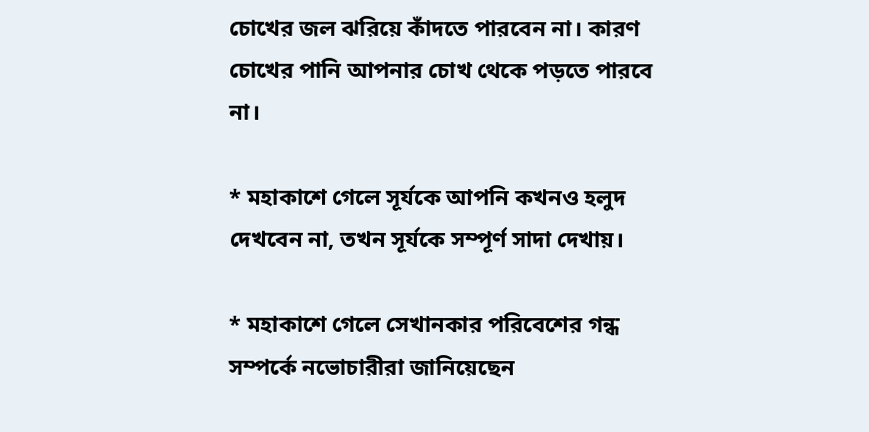চোখের জল ঝরিয়ে কাঁদতে পারবেন না। কারণ চোখের পানি আপনার চোখ থেকে পড়তে পারবে না।

* মহাকাশে গেলে সূর্যকে আপনি কখনও হলুদ দেখবেন না, তখন সূর্যকে সম্পূর্ণ সাদা দেখায়।

* মহাকাশে গেলে সেখানকার পরিবেশের গন্ধ সম্পর্কে নভোচারীরা জানিয়েছেন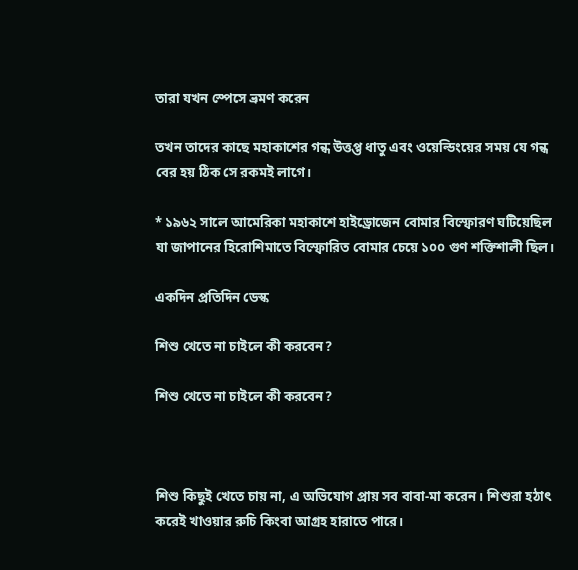তারা যখন স্পেসে ভ্রমণ করেন

তখন তাদের কাছে মহাকাশের গন্ধ উত্তপ্ত ধাতু এবং ওয়েল্ডিংয়ের সময় যে গন্ধ বের হয় ঠিক সে রকমই লাগে।

* ১৯৬২ সালে আমেরিকা মহাকাশে হাইড্রোজেন বোমার বিস্ফোরণ ঘটিয়েছিল যা জাপানের হিরোশিমাতে বিস্ফোরিত বোমার চেয়ে ১০০ গুণ শক্তিশালী ছিল।

একদিন প্রতিদিন ডেস্ক

শিশু খেতে না চাইলে কী করবেন?

শিশু খেতে না চাইলে কী করবেন?



শিশু কিছুই খেতে চায় না, এ অভিযোগ প্রায় সব বাবা-মা করেন। শিশুরা হঠাৎ করেই খাওয়ার রুচি কিংবা আগ্রহ হারাতে পারে।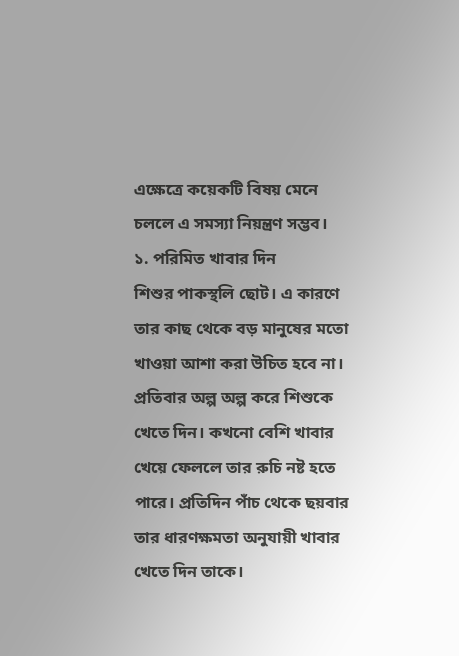এক্ষেত্রে কয়েকটি বিষয় মেনে চললে এ সমস্যা নিয়ন্ত্রণ সম্ভব।
১. পরিমিত খাবার দিন
শিশুর পাকস্থলি ছোট। এ কারণে তার কাছ থেকে বড় মানুষের মতো খাওয়া আশা করা উচিত হবে না। প্রতিবার অল্প অল্প করে শিশুকে খেতে দিন। কখনো বেশি খাবার খেয়ে ফেললে তার রুচি নষ্ট হতে পারে। প্রতিদিন পাঁচ থেকে ছয়বার তার ধারণক্ষমতা অনুযায়ী খাবার খেতে দিন তাকে।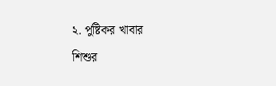২. পুষ্টিকর খাবার
শিশুর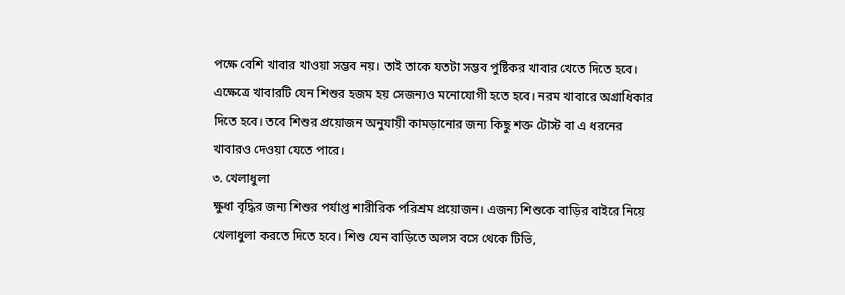পক্ষে বেশি খাবার খাওয়া সম্ভব নয়। তাই তাকে যতটা সম্ভব পুষ্টিকর খাবার খেতে দিতে হবে। এক্ষেত্রে খাবারটি যেন শিশুর হজম হয় সেজন্যও মনোযোগী হতে হবে। নরম খাবারে অগ্রাধিকার দিতে হবে। তবে শিশুর প্রয়োজন অনুযায়ী কামড়ানোর জন্য কিছু শক্ত টোস্ট বা এ ধরনের খাবারও দেওয়া যেতে পারে।
৩. খেলাধুলা
ক্ষুধা বৃদ্ধির জন্য শিশুর পর্যাপ্ত শারীরিক পরিশ্রম প্রয়োজন। এজন্য শিশুকে বাড়ির বাইরে নিয়ে খেলাধুলা করতে দিতে হবে। শিশু যেন বাড়িতে অলস বসে থেকে টিভি,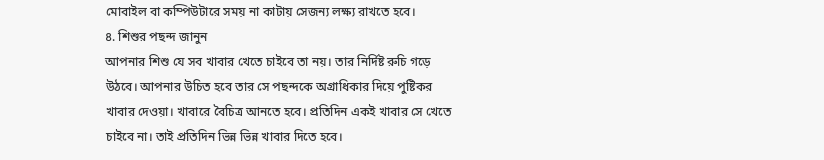মোবাইল বা কম্পিউটারে সময় না কাটায় সেজন্য লক্ষ্য রাখতে হবে।
৪. শিশুর পছন্দ জানুন
আপনার শিশু যে সব খাবার খেতে চাইবে তা নয়। তার নির্দিষ্ট রুচি গড়ে উঠবে। আপনার উচিত হবে তার সে পছন্দকে অগ্রাধিকার দিয়ে পুষ্টিকর খাবার দেওয়া। খাবারে বৈচিত্র আনতে হবে। প্রতিদিন একই খাবার সে খেতে চাইবে না। তাই প্রতিদিন ভিন্ন ভিন্ন খাবার দিতে হবে।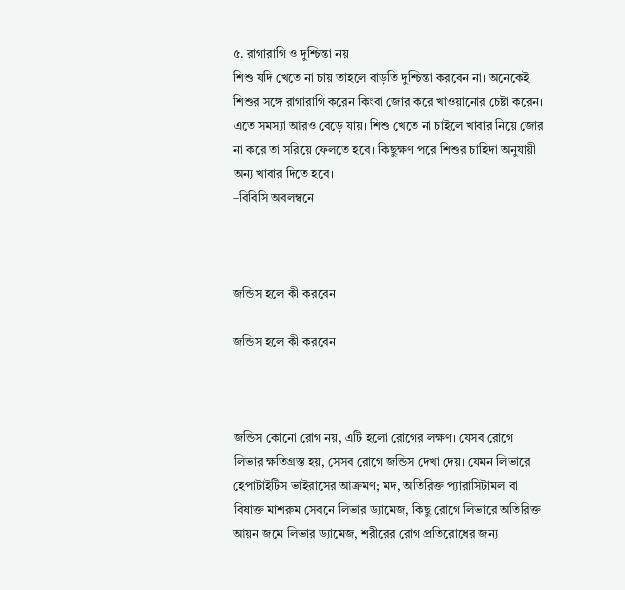৫. রাগারাগি ও দুশ্চিন্তা নয়
শিশু যদি খেতে না চায় তাহলে বাড়তি দুশ্চিন্তা করবেন না। অনেকেই শিশুর সঙ্গে রাগারাগি করেন কিংবা জোর করে খাওয়ানোর চেষ্টা করেন। এতে সমস্যা আরও বেড়ে যায়। শিশু খেতে না চাইলে খাবার নিয়ে জোর না করে তা সরিয়ে ফেলতে হবে। কিছুক্ষণ পরে শিশুর চাহিদা অনুযায়ী অন্য খাবার দিতে হবে।
–বিবিসি অবলম্বনে



জন্ডিস হলে কী করবেন

জন্ডিস হলে কী করবেন



জন্ডিস কোনো রোগ নয়, এটি হলো রোগের লক্ষণ। যেসব রোগে লিভার ক্ষতিগ্রস্ত হয়, সেসব রোগে জন্ডিস দেখা দেয়। যেমন লিভারে হেপাটাইটিস ভাইরাসের আক্রমণ; মদ, অতিরিক্ত প্যারাসিটামল বা বিষাক্ত মাশরুম সেবনে লিভার ড্যামেজ, কিছু রোগে লিভারে অতিরিক্ত আয়ন জমে লিভার ড্যামেজ, শরীরের রোগ প্রতিরোধের জন্য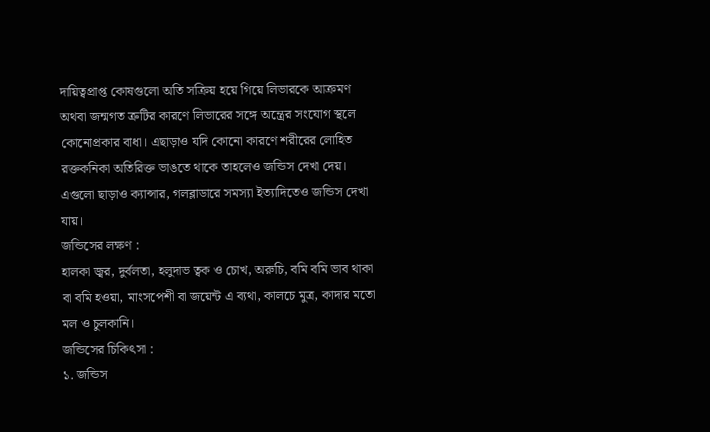দায়িত্বপ্রাপ্ত কোষগুলো অতি সক্রিয় হয়ে গিয়ে লিভারকে আক্রমণ অথবা জন্মগত ত্রুটির কারণে লিভারের সঙ্গে অন্ত্রের সংযোগ স্থলে কোনোপ্রকার বাধা। এছাড়াও যদি কোনো কারণে শরীরের লোহিত রক্তকনিকা অতিরিক্ত ভাঙতে থাকে তাহলেও জন্ডিস দেখা দেয়। এগুলো ছাড়াও ক্যান্সার, গলব্লাডারে সমস্যা ইত্যাদিতেও জন্ডিস দেখা যায়।
জন্ডিসের লক্ষণ :
হালকা জ্বর, দুর্বলতা, হলুদাভ ত্বক ও চোখ, অরুচি, বমি বমি ভাব থাকা বা বমি হওয়া, মাংসপেশী বা জয়েন্ট এ ব্যথা, কালচে মুত্র, কাদার মতো মল ও চুলকানি।
জন্ডিসের চিকিৎসা :
১. জন্ডিস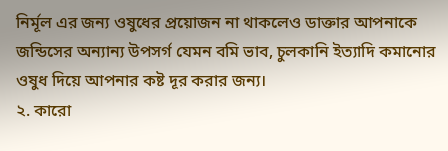নির্মূল এর জন্য ওষুধের প্রয়োজন না থাকলেও ডাক্তার আপনাকে জন্ডিসের অন্যান্য উপসর্গ যেমন বমি ভাব, চুলকানি ইত্যাদি কমানোর ওষুধ দিয়ে আপনার কষ্ট দূর করার জন্য।
২. কারো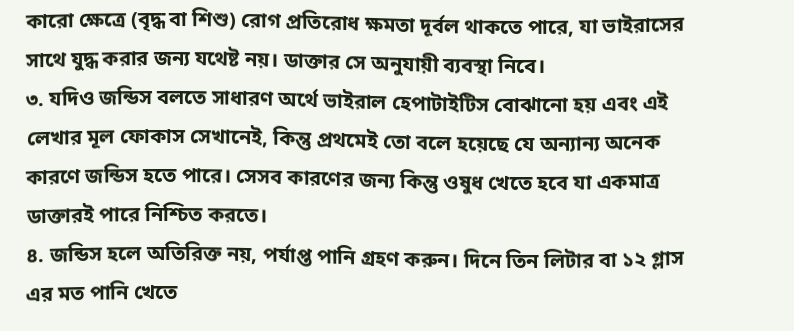কারো ক্ষেত্রে (বৃদ্ধ বা শিশু) রোগ প্রতিরোধ ক্ষমতা দূর্বল থাকতে পারে, যা ভাইরাসের সাথে যুদ্ধ করার জন্য যথেষ্ট নয়। ডাক্তার সে অনুযায়ী ব্যবস্থা নিবে।
৩. যদিও জন্ডিস বলতে সাধারণ অর্থে ভাইরাল হেপাটাইটিস বোঝানো হয় এবং এই লেখার মূল ফোকাস সেখানেই, কিন্তু প্রথমেই তো বলে হয়েছে যে অন্যান্য অনেক কারণে জন্ডিস হতে পারে। সেসব কারণের জন্য কিন্তু ওষুধ খেতে হবে যা একমাত্র ডাক্তারই পারে নিশ্চিত করতে।
৪. জন্ডিস হলে অতিরিক্ত নয়, পর্যাপ্ত পানি গ্রহণ করুন। দিনে তিন লিটার বা ১২ গ্লাস এর মত পানি খেতে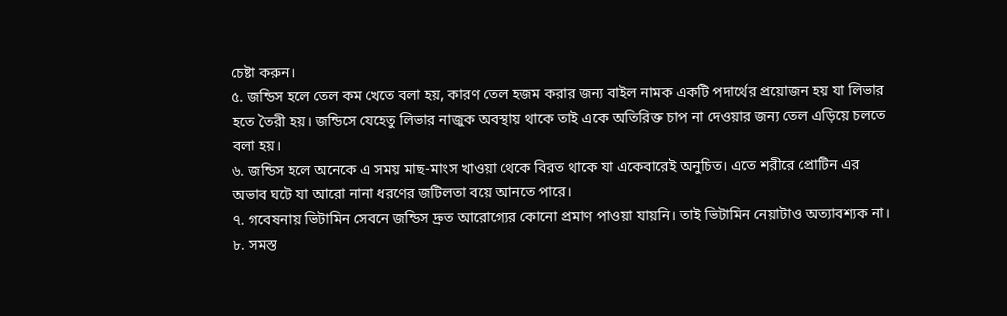চেষ্টা করুন।
৫. জন্ডিস হলে তেল কম খেতে বলা হয়, কারণ তেল হজম করার জন্য বাইল নামক একটি পদার্থের প্রয়োজন হয় যা লিভার হতে তৈরী হয়। জন্ডিসে যেহেতু লিভার নাজুক অবস্থায় থাকে তাই একে অতিরিক্ত চাপ না দেওয়ার জন্য তেল এড়িয়ে চলতে বলা হয়।
৬. জন্ডিস হলে অনেকে এ সময় মাছ-মাংস খাওয়া থেকে বিরত থাকে যা একেবারেই অনুচিত। এতে শরীরে প্রোটিন এর অভাব ঘটে যা আরো নানা ধরণের জটিলতা বয়ে আনতে পারে।
৭. গবেষনায় ভিটামিন সেবনে জন্ডিস দ্রুত আরোগ্যের কোনো প্রমাণ পাওয়া যায়নি। তাই ভিটামিন নেয়াটাও অত্যাবশ্যক না।
৮. সমস্ত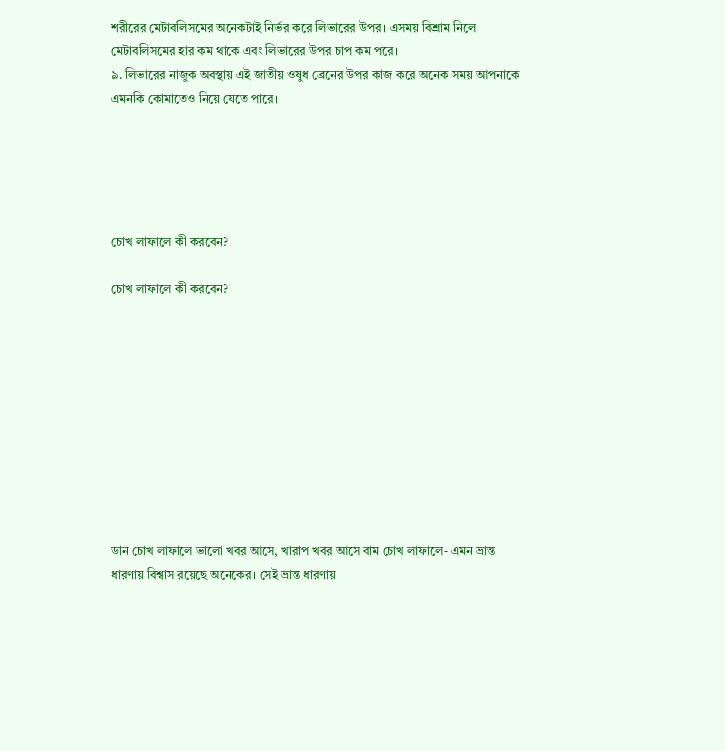শরীরের মেটাবলিসমের অনেকটাই নির্ভর করে লিভারের উপর। এসময় বিশ্রাম নিলে মেটাবলিসমের হার কম থাকে এবং লিভারের উপর চাপ কম পরে।
৯. লিভারের নাজুক অবস্থায় এই জাতীয় ওষুধ ব্রেনের উপর কাজ করে অনেক সময় আপনাকে এমনকি কোমাতেও নিয়ে যেতে পারে।





চোখ লাফালে কী করবেন?

চোখ লাফালে কী করবেন?










ডান চোখ লাফালে ভালো খবর আসে, খারাপ খবর আসে বাম চোখ লাফালে- এমন ভ্রান্ত ধারণায় বিশ্বাস রয়েছে অনেকের। সেই ভ্রান্ত ধারণায়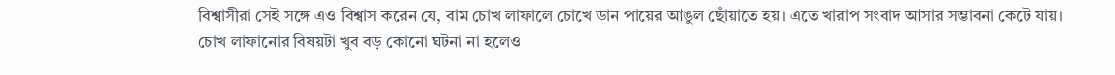বিশ্বাসীরা সেই সঙ্গে এও বিশ্বাস করেন যে, বাম চোখ লাফালে চোখে ডান পায়ের আঙুল ছোঁয়াতে হয়। এতে খারাপ সংবাদ আসার সম্ভাবনা কেটে যায়।
চোখ লাফানোর বিষয়টা খুব বড় কোনো ঘটনা না হলেও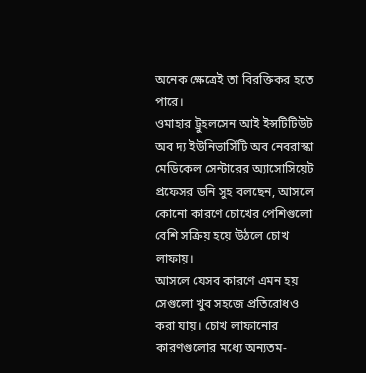অনেক ক্ষেত্রেই তা বিরক্তিকর হতে পারে।
ওমাহার ট্রুহলসেন আই ইন্সটিটিউট অব দ্য ইউনিভার্সিটি অব নেবরাস্কা মেডিকেল সেন্টারের অ্যাসোসিয়েট প্রফেসর ডনি সুহ বলছেন, আসলে কোনো কারণে চোখের পেশিগুলো বেশি সক্রিয় হয়ে উঠলে চোখ লাফায়।
আসলে যেসব কারণে এমন হয় সেগুলো খুব সহজে প্রতিরোধও করা যায়। চোখ লাফানোর কারণগুলোর মধ্যে অন্যতম-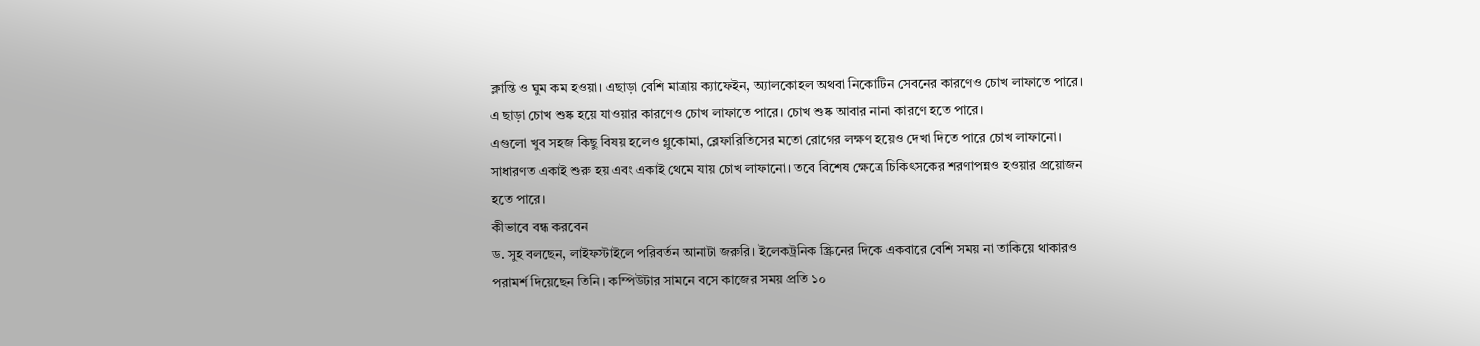ক্লান্তি ও ঘুম কম হওয়া। এছাড়া বেশি মাত্রায় ক্যাফেইন, অ্যালকোহল অথবা নিকোটিন সেবনের কারণেও চোখ লাফাতে পারে।
এ ছাড়া চোখ শুষ্ক হয়ে যাওয়ার কারণেও চোখ লাফাতে পারে। চোখ শুষ্ক আবার নানা কারণে হতে পারে।
এগুলো খুব সহজ কিছু বিষয় হলেও গ্লুকোমা, ব্লেফারিতিসের মতো রোগের লক্ষণ হয়েও দেখা দিতে পারে চোখ লাফানো।
সাধারণত একাই শুরু হয় এবং একাই থেমে যায় চোখ লাফানো। তবে বিশেষ ক্ষেত্রে চিকিৎসকের শরণাপন্নও হওয়ার প্রয়োজন হতে পারে।
কীভাবে বন্ধ করবেন
ড. সুহ বলছেন, লাইফস্টাইলে পরিবর্তন আনাটা জরুরি। ইলেকট্রনিক স্ক্রিনের দিকে একবারে বেশি সময় না তাকিয়ে থাকারও পরামর্শ দিয়েছেন তিনি। কম্পিউটার সামনে বসে কাজের সময় প্রতি ১০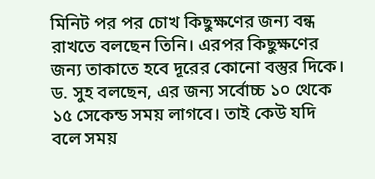মিনিট পর পর চোখ কিছুক্ষণের জন্য বন্ধ রাখতে বলছেন তিনি। এরপর কিছুক্ষণের জন্য তাকাতে হবে দূরের কোনো বস্তুর দিকে।
ড. সুহ বলছেন, এর জন্য সর্বোচ্চ ১০ থেকে ১৫ সেকেন্ড সময় লাগবে। তাই কেউ যদি বলে সময়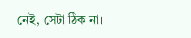নেই, সেটা ঠিক না।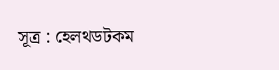সূত্র : হেলথডটকম